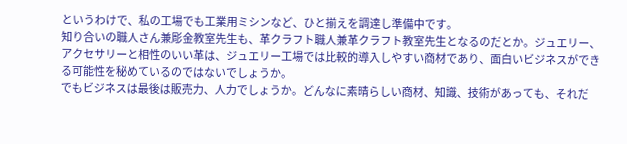というわけで、私の工場でも工業用ミシンなど、ひと揃えを調達し準備中です。
知り合いの職人さん兼彫金教室先生も、革クラフト職人兼革クラフト教室先生となるのだとか。ジュエリー、アクセサリーと相性のいい革は、ジュエリー工場では比較的導入しやすい商材であり、面白いビジネスができる可能性を秘めているのではないでしょうか。
でもビジネスは最後は販売力、人力でしょうか。どんなに素晴らしい商材、知識、技術があっても、それだ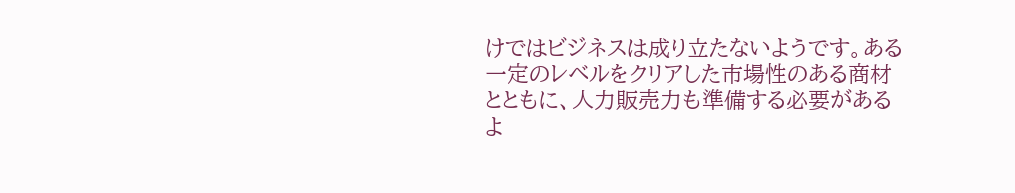けではビジネスは成り立たないようです。ある一定のレベルをクリアした市場性のある商材とともに、人力販売力も準備する必要があるよ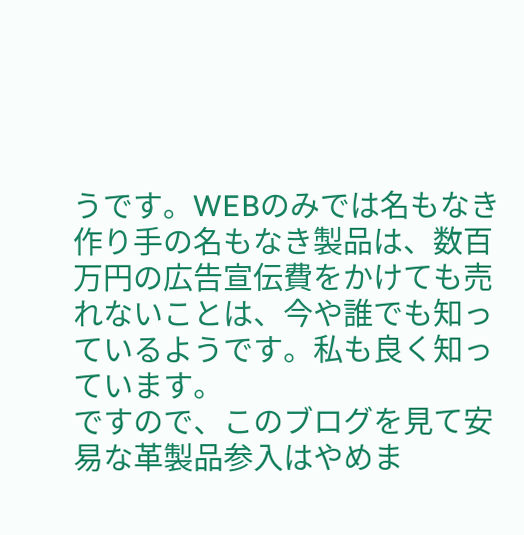うです。WEBのみでは名もなき作り手の名もなき製品は、数百万円の広告宣伝費をかけても売れないことは、今や誰でも知っているようです。私も良く知っています。
ですので、このブログを見て安易な革製品参入はやめま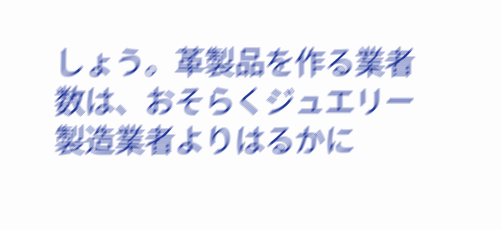しょう。革製品を作る業者数は、おそらくジュエリー製造業者よりはるかに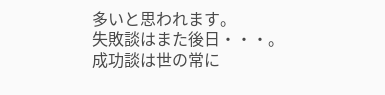多いと思われます。
失敗談はまた後日・・・。
成功談は世の常に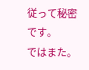従って秘密です。
ではまた。